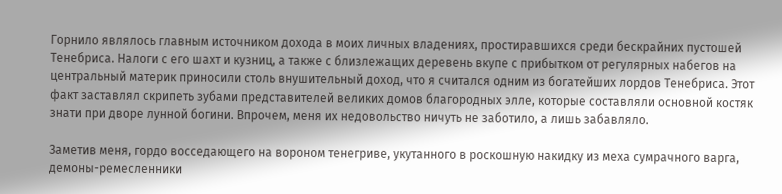Горнило являлось главным источником дохода в моих личных владениях, простиравшихся среди бескрайних пустошей Тенебриса. Налоги с его шахт и кузниц, а также с близлежащих деревень вкупе с прибытком от регулярных набегов на центральный материк приносили столь внушительный доход, что я считался одним из богатейших лордов Тенебриса. Этот факт заставлял скрипеть зубами представителей великих домов благородных элле, которые составляли основной костяк знати при дворе лунной богини. Впрочем, меня их недовольство ничуть не заботило, а лишь забавляло.

Заметив меня, гордо восседающего на вороном тенегриве, укутанного в роскошную накидку из меха сумрачного варга, демоны-ремесленники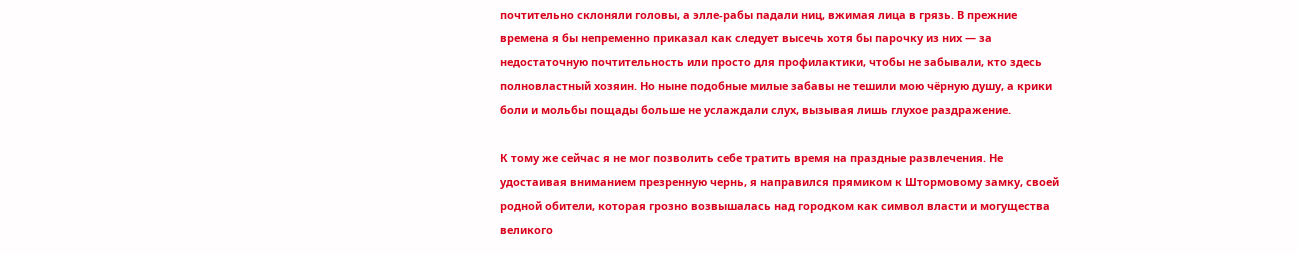почтительно склоняли головы, а элле-рабы падали ниц, вжимая лица в грязь. В прежние времена я бы непременно приказал как следует высечь хотя бы парочку из них — за недостаточную почтительность или просто для профилактики, чтобы не забывали, кто здесь полновластный хозяин. Но ныне подобные милые забавы не тешили мою чёрную душу, а крики боли и мольбы пощады больше не услаждали слух, вызывая лишь глухое раздражение.

К тому же сейчас я не мог позволить себе тратить время на праздные развлечения. Не удостаивая вниманием презренную чернь, я направился прямиком к Штормовому замку, своей родной обители, которая грозно возвышалась над городком как символ власти и могущества великого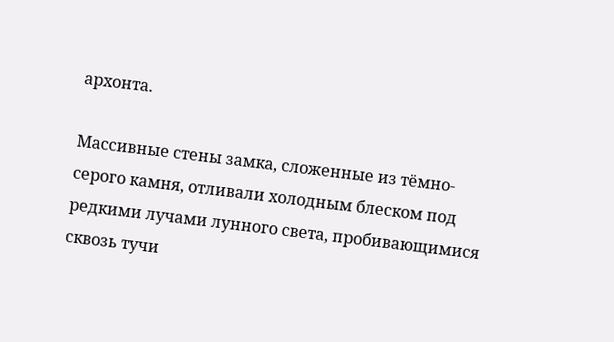архонта.

Массивные стены замка, сложенные из тёмно-серого камня, отливали холодным блеском под редкими лучами лунного света, пробивающимися сквозь тучи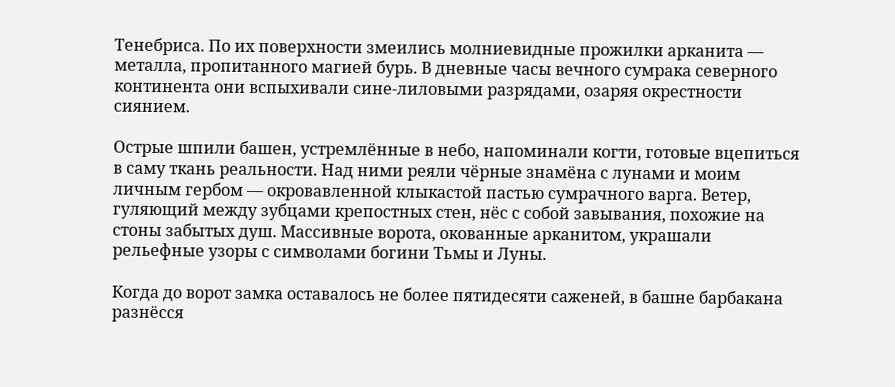Тенебриса. По их поверхности змеились молниевидные прожилки арканита — металла, пропитанного магией бурь. В дневные часы вечного сумрака северного континента они вспыхивали сине-лиловыми разрядами, озаряя окрестности сиянием.

Острые шпили башен, устремлённые в небо, напоминали когти, готовые вцепиться в саму ткань реальности. Над ними реяли чёрные знамёна с лунами и моим личным гербом — окровавленной клыкастой пастью сумрачного варга. Ветер, гуляющий между зубцами крепостных стен, нёс с собой завывания, похожие на стоны забытых душ. Массивные ворота, окованные арканитом, украшали рельефные узоры с символами богини Тьмы и Луны.

Когда до ворот замка оставалось не более пятидесяти саженей, в башне барбакана разнёсся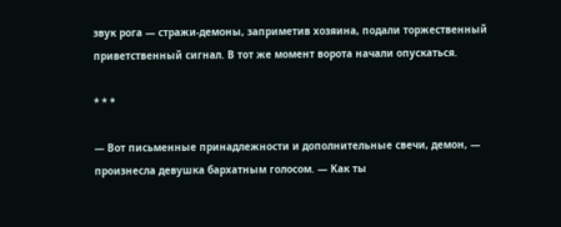звук рога — стражи-демоны, заприметив хозяина, подали торжественный приветственный сигнал. В тот же момент ворота начали опускаться.

* * *

— Вот письменные принадлежности и дополнительные свечи, демон, — произнесла девушка бархатным голосом. — Как ты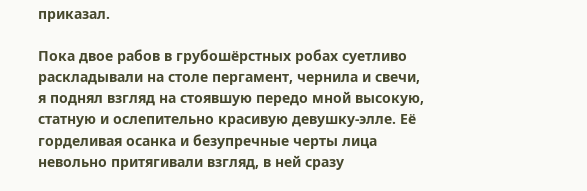приказал.

Пока двое рабов в грубошёрстных робах суетливо раскладывали на столе пергамент, чернила и свечи, я поднял взгляд на стоявшую передо мной высокую, статную и ослепительно красивую девушку-элле. Её горделивая осанка и безупречные черты лица невольно притягивали взгляд, в ней сразу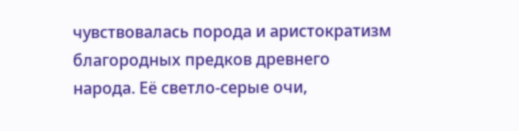чувствовалась порода и аристократизм благородных предков древнего народа. Её светло-серые очи,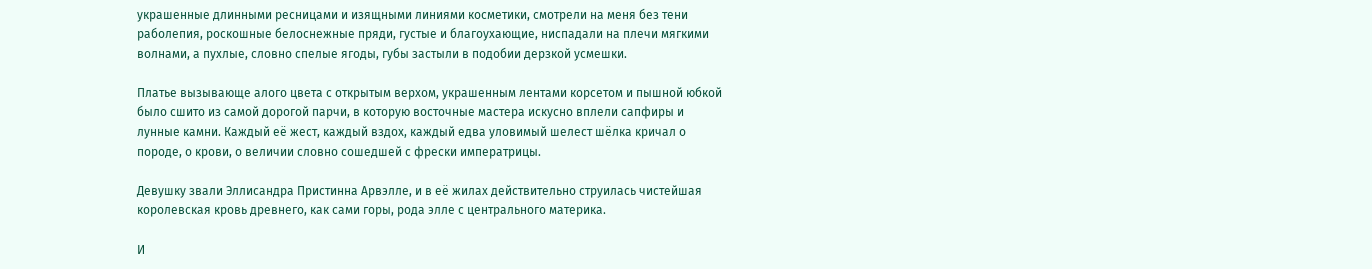украшенные длинными ресницами и изящными линиями косметики, смотрели на меня без тени раболепия, роскошные белоснежные пряди, густые и благоухающие, ниспадали на плечи мягкими волнами, а пухлые, словно спелые ягоды, губы застыли в подобии дерзкой усмешки.

Платье вызывающе алого цвета с открытым верхом, украшенным лентами корсетом и пышной юбкой было сшито из самой дорогой парчи, в которую восточные мастера искусно вплели сапфиры и лунные камни. Каждый её жест, каждый вздох, каждый едва уловимый шелест шёлка кричал о породе, о крови, о величии словно сошедшей с фрески императрицы.

Девушку звали Эллисандра Пристинна Арвэлле, и в её жилах действительно струилась чистейшая королевская кровь древнего, как сами горы, рода элле с центрального материка.

И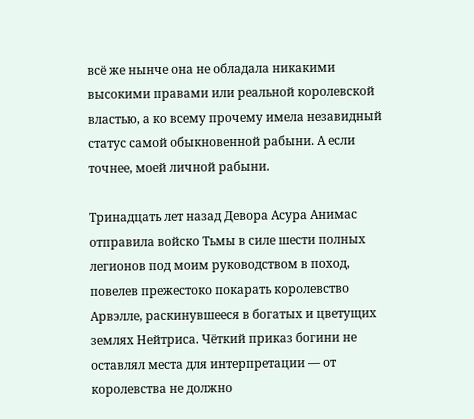всё же нынче она не обладала никакими высокими правами или реальной королевской властью, а ко всему прочему имела незавидный статус самой обыкновенной рабыни. А если точнее, моей личной рабыни.

Тринадцать лет назад Девора Асура Анимас отправила войско Тьмы в силе шести полных легионов под моим руководством в поход, повелев прежестоко покарать королевство Арвэлле, раскинувшееся в богатых и цветущих землях Нейтриса. Чёткий приказ богини не оставлял места для интерпретации — от королевства не должно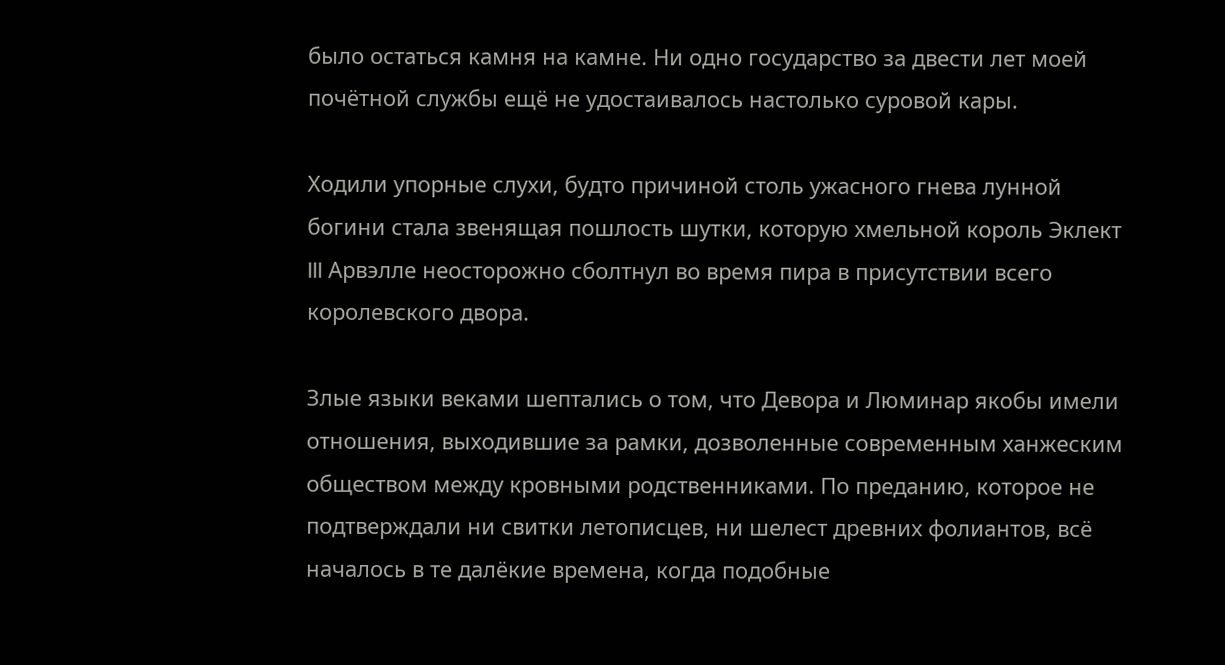было остаться камня на камне. Ни одно государство за двести лет моей почётной службы ещё не удостаивалось настолько суровой кары.

Ходили упорные слухи, будто причиной столь ужасного гнева лунной богини стала звенящая пошлость шутки, которую хмельной король Эклект III Арвэлле неосторожно сболтнул во время пира в присутствии всего королевского двора.

Злые языки веками шептались о том, что Девора и Люминар якобы имели отношения, выходившие за рамки, дозволенные современным ханжеским обществом между кровными родственниками. По преданию, которое не подтверждали ни свитки летописцев, ни шелест древних фолиантов, всё началось в те далёкие времена, когда подобные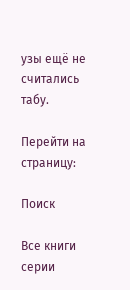узы ещё не считались табу.

Перейти на страницу:

Поиск

Все книги серии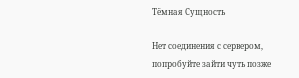Тёмная Сущность

Нет соединения с сервером, попробуйте зайти чуть позже